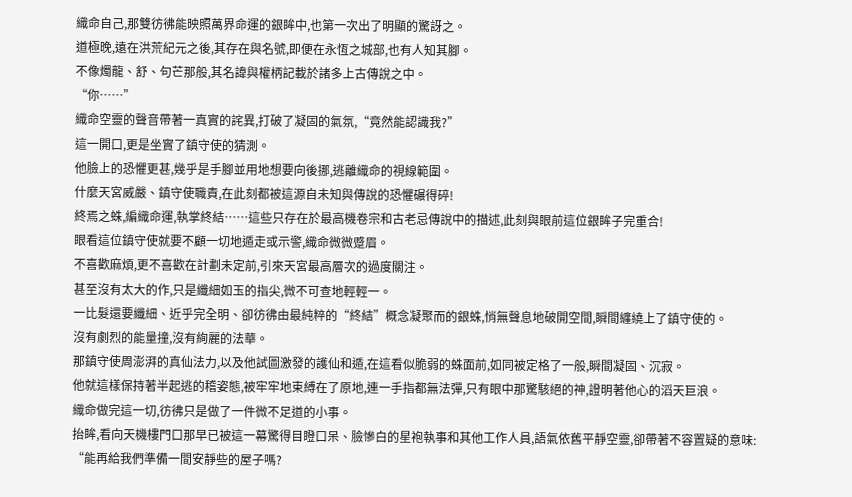織命自己,那雙彷彿能映照萬界命運的銀眸中,也第一次出了明顯的驚訝之。
道極晚,遠在洪荒紀元之後,其存在與名號,即便在永恆之城部,也有人知其腳。
不像燭龍、舒、句芒那般,其名諱與權柄記載於諸多上古傳說之中。
“你……”
織命空靈的聲音帶著一真實的詫異,打破了凝固的氣氛,“竟然能認識我?”
這一開口,更是坐實了鎮守使的猜測。
他臉上的恐懼更甚,幾乎是手腳並用地想要向後挪,逃離織命的視線範圍。
什麼天宮威嚴、鎮守使職責,在此刻都被這源自未知與傳說的恐懼碾得碎!
終焉之蛛,編織命運,執掌終結……這些只存在於最高機卷宗和古老忌傳說中的描述,此刻與眼前這位銀眸子完重合!
眼看這位鎮守使就要不顧一切地遁走或示警,織命微微蹙眉。
不喜歡麻煩,更不喜歡在計劃未定前,引來天宮最高層次的過度關注。
甚至沒有太大的作,只是纖細如玉的指尖,微不可查地輕輕一。
一比髮還要纖細、近乎完全明、卻彷彿由最純粹的“終結”概念凝聚而的銀蛛,悄無聲息地破開空間,瞬間纏繞上了鎮守使的。
沒有劇烈的能量撞,沒有絢麗的法華。
那鎮守使周澎湃的真仙法力,以及他試圖激發的護仙和遁,在這看似脆弱的蛛面前,如同被定格了一般,瞬間凝固、沉寂。
他就這樣保持著半起逃的稽姿態,被牢牢地束縛在了原地,連一手指都無法彈,只有眼中那驚駭絕的神,證明著他心的滔天巨浪。
織命做完這一切,彷彿只是做了一件微不足道的小事。
抬眸,看向天機樓門口那早已被這一幕驚得目瞪口呆、臉慘白的星袍執事和其他工作人員,語氣依舊平靜空靈,卻帶著不容置疑的意味:
“能再給我們準備一間安靜些的屋子嗎?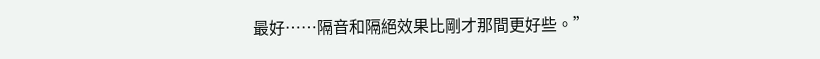最好……隔音和隔絕效果比剛才那間更好些。”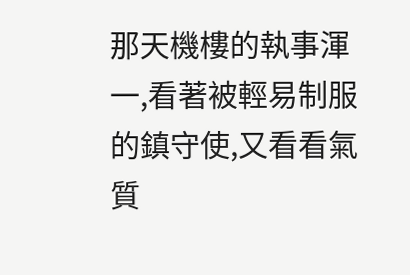那天機樓的執事渾一,看著被輕易制服的鎮守使,又看看氣質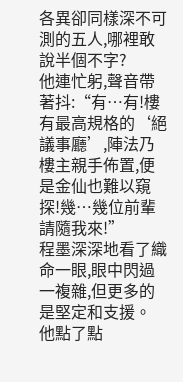各異卻同樣深不可測的五人,哪裡敢說半個不字?
他連忙躬,聲音帶著抖:“有…有!樓有最高規格的‘絕議事廳’,陣法乃樓主親手佈置,便是金仙也難以窺探!幾…幾位前輩請隨我來!”
程墨深深地看了織命一眼,眼中閃過一複雜,但更多的是堅定和支援。
他點了點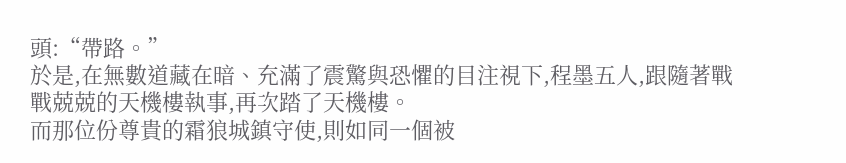頭:“帶路。”
於是,在無數道藏在暗、充滿了震驚與恐懼的目注視下,程墨五人,跟隨著戰戰兢兢的天機樓執事,再次踏了天機樓。
而那位份尊貴的霜狼城鎮守使,則如同一個被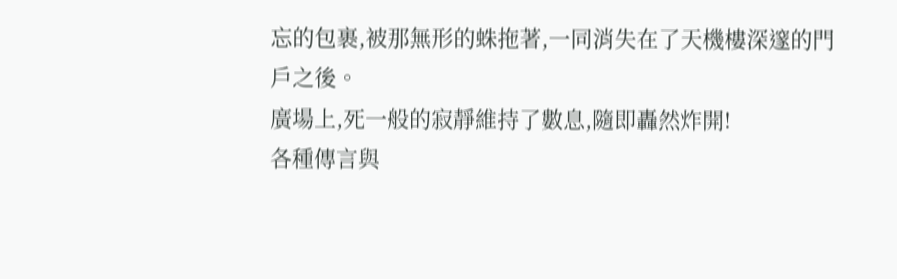忘的包裹,被那無形的蛛拖著,一同消失在了天機樓深邃的門戶之後。
廣場上,死一般的寂靜維持了數息,隨即轟然炸開!
各種傳言與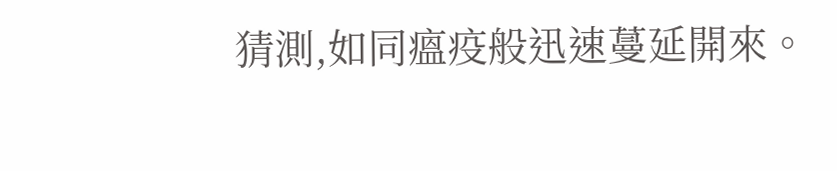猜測,如同瘟疫般迅速蔓延開來。